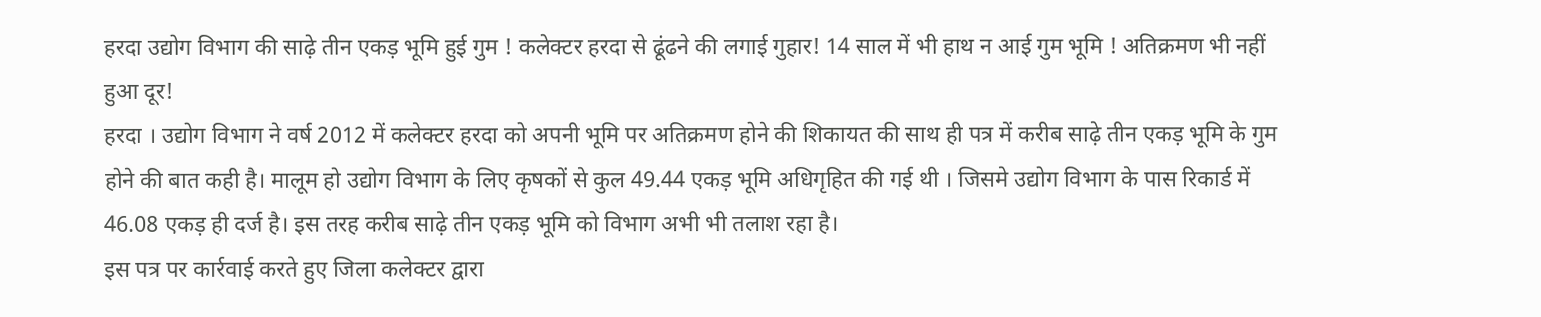हरदा उद्योग विभाग की साढ़े तीन एकड़ भूमि हुई गुम ! कलेक्टर हरदा से ढूंढने की लगाई गुहार! 14 साल में भी हाथ न आई गुम भूमि ! अतिक्रमण भी नहीं हुआ दूर!
हरदा । उद्योग विभाग ने वर्ष 2012 में कलेक्टर हरदा को अपनी भूमि पर अतिक्रमण होने की शिकायत की साथ ही पत्र में करीब साढ़े तीन एकड़ भूमि के गुम होने की बात कही है। मालूम हो उद्योग विभाग के लिए कृषकों से कुल 49.44 एकड़ भूमि अधिगृहित की गई थी । जिसमे उद्योग विभाग के पास रिकार्ड में 46.08 एकड़ ही दर्ज है। इस तरह करीब साढ़े तीन एकड़ भूमि को विभाग अभी भी तलाश रहा है।
इस पत्र पर कार्रवाई करते हुए जिला कलेक्टर द्वारा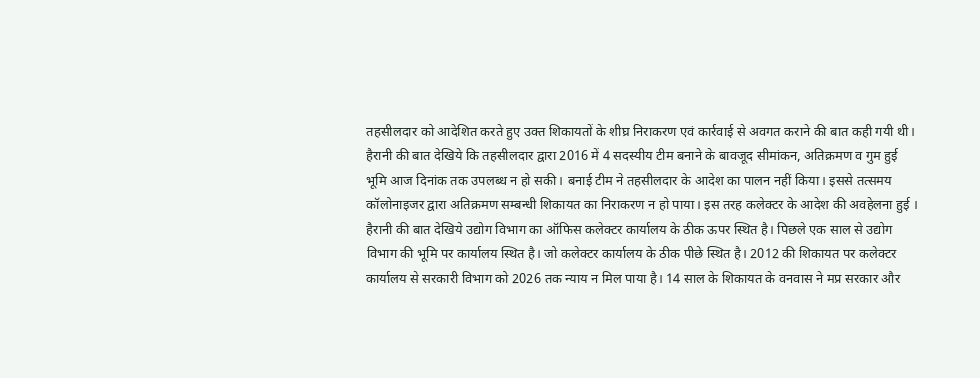तहसीलदार को आदेशित करते हुए उक्त शिकायतों के शीघ्र निराकरण एवं कार्रवाई से अवगत कराने की बात कही गयी थी।
हैरानी की बात देखिये कि तहसीलदार द्वारा 2016 में 4 सदस्यीय टीम बनाने के बावजूद सीमांकन, अतिक्रमण व गुम हुई भूमि आज दिनांक तक उपलब्ध न हो सकी। बनाई टीम ने तहसीलदार के आदेश का पालन नहीं किया। इससे तत्समय कॉलोनाइजर द्वारा अतिक्रमण सम्बन्धी शिकायत का निराकरण न हो पाया। इस तरह कलेक्टर के आदेश की अवहेलना हुई ।
हैरानी की बात देखिये उद्योग विभाग का ऑफिस कलेक्टर कार्यालय के ठीक ऊपर स्थित है। पिछले एक साल से उद्योग विभाग की भूमि पर कार्यालय स्थित है। जो कलेक्टर कार्यालय के ठीक पीछे स्थित है। 2012 की शिकायत पर कलेक्टर कार्यालय से सरकारी विभाग को 2026 तक न्याय न मिल पाया है। 14 साल के शिकायत के वनवास ने मप्र सरकार और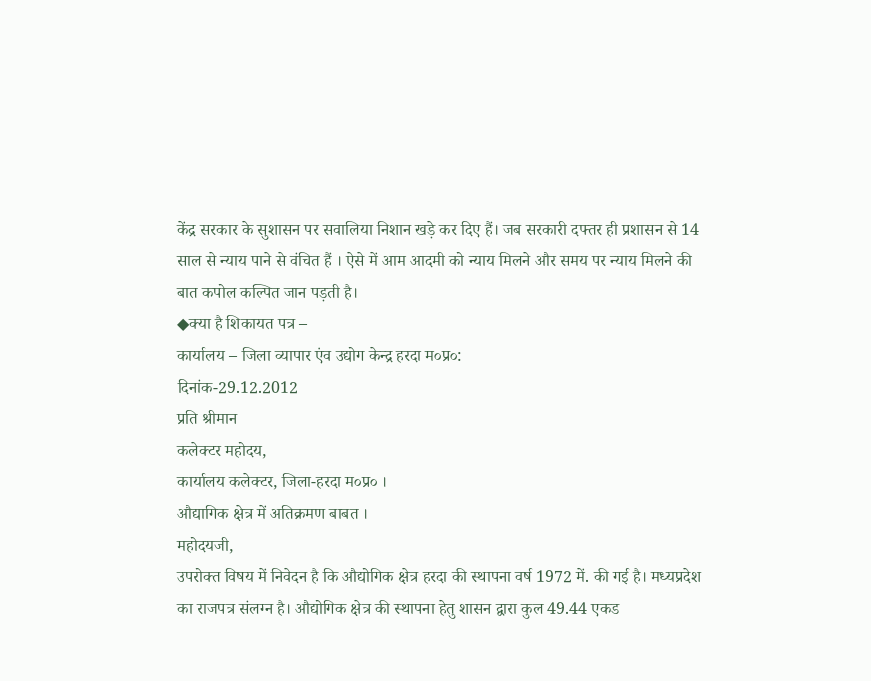केंद्र सरकार के सुशासन पर सवालिया निशान खड़े कर दिए हैं। जब सरकारी दफ्तर ही प्रशासन से 14 साल से न्याय पाने से वंचित हैं । ऐसे में आम आदमी को न्याय मिलने और समय पर न्याय मिलने की बात कपोल कल्पित जान पड़ती है।
◆क्या है शिकायत पत्र –
कार्यालय – जिला व्यापार एंव उद्योग केन्द्र हरदा म०प्र०:
दिनांक-29.12.2012
प्रति श्रीमान
कलेक्टर महोदय,
कार्यालय कलेक्टर, जिला-हरदा म०प्र० ।
औद्यागिक क्षेत्र में अतिक्रमण बाबत ।
महोदयजी,
उपरोक्त विषय में निवेदन है कि औद्योगिक क्षेत्र हरदा की स्थापना वर्ष 1972 में. की गई है। मध्यप्रदेश का राजपत्र संलग्न है। औद्योगिक क्षेत्र की स्थापना हेतु शासन द्वारा कुल 49.44 एकड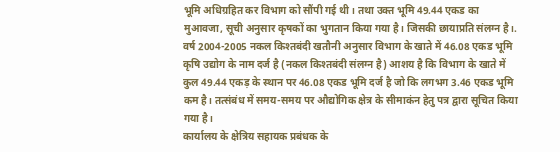भूमि अधिग्रहित कर विभाग को सौंपी गई थी। तथा उक्त भूमि 49.44 एकड का मुआवजा, सूची अनुसार कृषकों का भुगतान किया गया है। जिसकी छायाप्रति संलग्न है।.
वर्ष 2004-2005 नकल किश्तबंदी खतौनी अनुसार विभाग के खाते में 46.08 एकड भूमि कृषि उद्योग के नाम दर्ज है (नकल किश्तबंदी संलग्न है) आशय है कि विभाग के खाते में कुल 49.44 एकड़ के स्थान पर 46.08 एकड भूमि दर्ज है जो कि लगभग 3.46 एकड भूमि कम है। तत्संबंध में समय-समय पर औद्योगिक क्षेत्र के सीमाकंन हेतु पत्र द्वारा सूचित किया गया है।
कार्यालय के क्षेत्रिय सहायक प्रबंधक के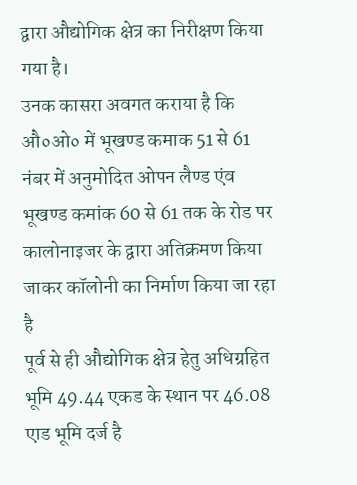द्वारा औद्योगिक क्षेत्र का निरीक्षण किया गया है।
उनक कासरा अवगत कराया है कि औ०ओ० में भूखण्ड कमाक 51 से 61 नंबर में अनुमोदित ओपन लैण्ड एंव भूखण्ड कमांक 60 से 61 तक के रोड पर कालोनाइजर के द्वारा अतिक्रमण किया जाकर कॉलोनी का निर्माण किया जा रहा है
पूर्व से ही औद्योगिक क्षेत्र हेतु अधिग्रहित भूमि 49.44 एकड के स्थान पर 46.08 एाड भूमि दर्ज है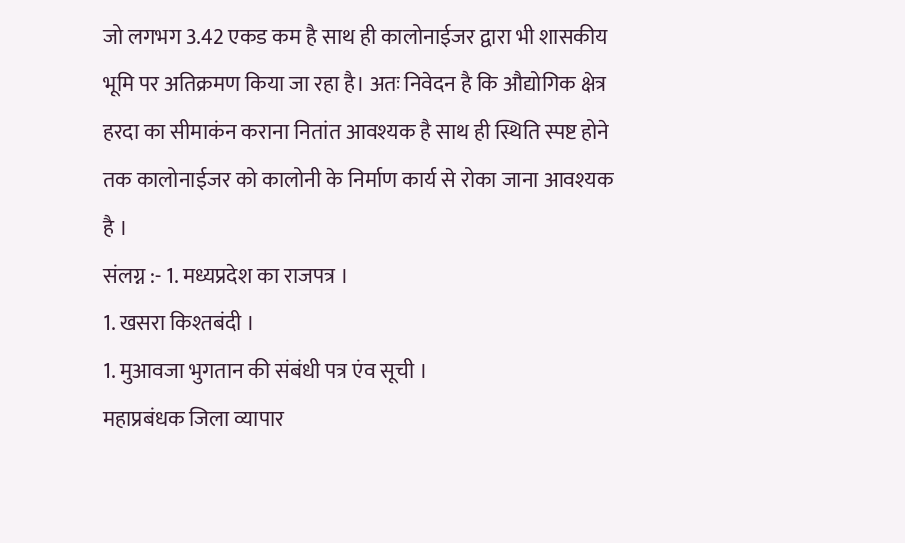जो लगभग 3.42 एकड कम है साथ ही कालोनाईजर द्वारा भी शासकीय भूमि पर अतिक्रमण किया जा रहा है। अतः निवेदन है कि औद्योगिक क्षेत्र हरदा का सीमाकंन कराना नितांत आवश्यक है साथ ही स्थिति स्पष्ट होने तक कालोनाईजर को कालोनी के निर्माण कार्य से रोका जाना आवश्यक है ।
संलग्न :- 1. मध्यप्रदेश का राजपत्र ।
1. खसरा किश्तबंदी ।
1. मुआवजा भुगतान की संबंधी पत्र एंव सूची ।
महाप्रबंधक जिला व्यापार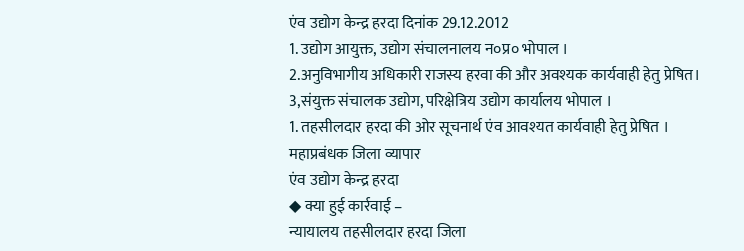एंव उद्योग केन्द्र हरदा दिनांक 29.12.2012
1. उद्योग आयुक्त, उद्योग संचालनालय न०प्र० भोपाल ।
2.अनुविभागीय अधिकारी राजस्य हरवा की और अवश्यक कार्यवाही हेतु प्रेषित।
3,संयुक्त संचालक उद्योग, परिक्षेत्रिय उद्योग कार्यालय भोपाल ।
1. तहसीलदार हरदा की ओर सूचनार्थ एंव आवश्यत कार्यवाही हेतु प्रेषित ।
महाप्रबंधक जिला व्यापार
एंव उद्योग केन्द्र हरदा
◆ क्या हुई कार्रवाई –
न्यायालय तहसीलदार हरदा जिला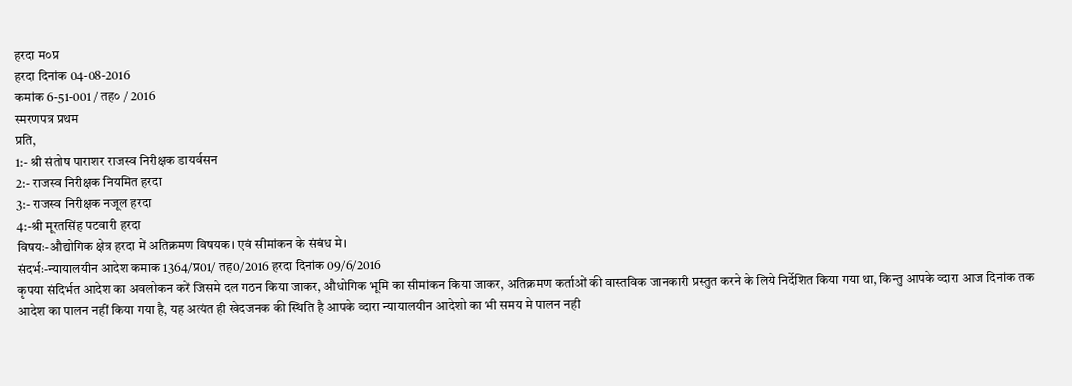हरदा म०प्र
हरदा दिनांक 04-08-2016
कमांक 6-51-001 / तह० / 2016
स्मरणपत्र प्रथम
प्रति,
1:- श्री संतोष पाराशर राजस्व निरीक्षक डायर्वसन
2:- राजस्व निरीक्षक नियमित हरदा
3:- राजस्व निरीक्षक नजूल हरदा
4:-श्री मूरतसिंह पटवारी हरदा
विषयः-औद्योगिक क्षेत्र हरदा में अतिक्रमण विषयक। एवं सीमांकन के संबंध मे।
संदर्भः-न्यायालयीन आदेश कमाक 1364/प्र01/ तह0/2016 हरदा दिनांक 09/6/2016
कृपया संदिर्भत आदेश का अवलोकन करें जिसमे दल गठन किया जाकर, औधोगिक भूमि का सीमांकन किया जाकर, अतिक्रमण कर्ताओं की वास्तविक जानकारी प्रस्तुत करने के लिये निर्देशित किया गया था, किन्तु आपके व्दारा आज दिनांक तक आदेश का पालन नहीं किया गया है, यह अत्यंत ही खेदजनक की स्थिति है आपके व्दारा न्यायालयीन आदेशो का भी समय मे पालन नही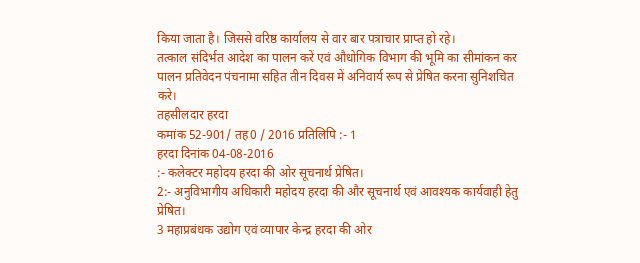किया जाता है। जिससे वरिष्ठ कार्यालय से वार बार पत्राचार प्राप्त हो रहे।
तत्काल संदिर्भत आदेश का पालन करें एवं औधोगिक विभाग की भूमि का सीमांकन कर पालन प्रतिवेदन पंचनामा सहित तीन दिवस में अनिवार्य रूप से प्रेषित करना सुनिशचित करे।
तहसीलदार हरदा
कमांक 52-901/ तह0 / 2016 प्रतिलिपि :- 1
हरदा दिनांक 04-08-2016
:- कलेक्टर महोदय हरदा की ओर सूचनार्थ प्रेषित।
2:- अनुविभागीय अधिकारी महोदय हरदा की और सूचनार्थ एवं आवश्यक कार्यवाही हेतु प्रेषित।
3 महाप्रबंधक उद्योग एवं व्यापार केन्द्र हरदा की ओर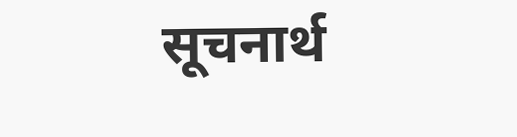सूचनार्थ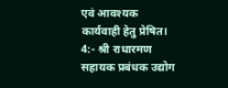एवं आवश्यक कार्यवाही हेतु प्रेषित।
4:- श्री राधारमण सहायक प्रबंधक उद्योग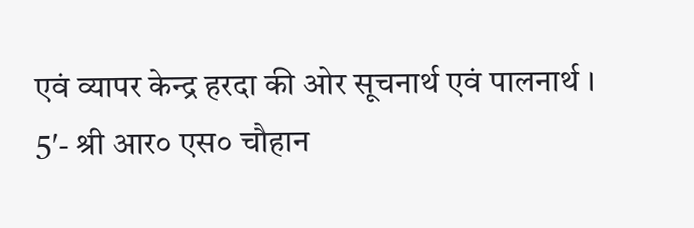एवं व्यापर केन्द्र हरदा की ओर सूचनार्थ एवं पालनार्थ ।
5′- श्री आर० एस० चौहान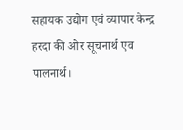सहायक उद्योग एवं व्यापार केन्द्र हरदा की ओर सूचनार्थ एव पालनार्थ।